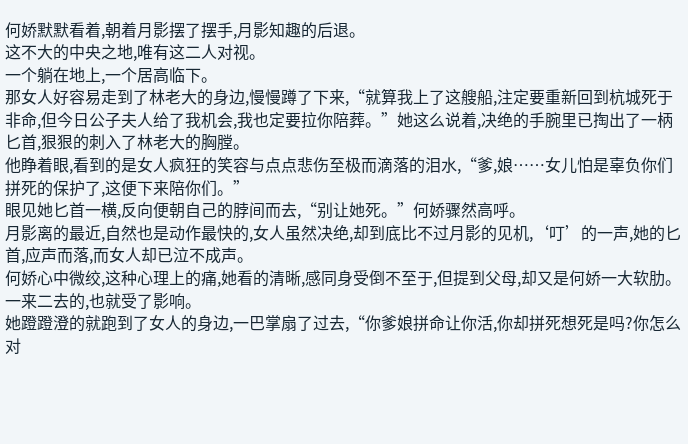何娇默默看着,朝着月影摆了摆手,月影知趣的后退。
这不大的中央之地,唯有这二人对视。
一个躺在地上,一个居高临下。
那女人好容易走到了林老大的身边,慢慢蹲了下来,“就算我上了这艘船,注定要重新回到杭城死于非命,但今日公子夫人给了我机会,我也定要拉你陪葬。”她这么说着,决绝的手腕里已掏出了一柄匕首,狠狠的刺入了林老大的胸膛。
他睁着眼,看到的是女人疯狂的笑容与点点悲伤至极而滴落的泪水,“爹,娘……女儿怕是辜负你们拼死的保护了,这便下来陪你们。”
眼见她匕首一横,反向便朝自己的脖间而去,“别让她死。”何娇骤然高呼。
月影离的最近,自然也是动作最快的,女人虽然决绝,却到底比不过月影的见机,‘叮’的一声,她的匕首,应声而落,而女人却已泣不成声。
何娇心中微绞,这种心理上的痛,她看的清晰,感同身受倒不至于,但提到父母,却又是何娇一大软肋。
一来二去的,也就受了影响。
她蹬蹬澄的就跑到了女人的身边,一巴掌扇了过去,“你爹娘拼命让你活,你却拼死想死是吗?你怎么对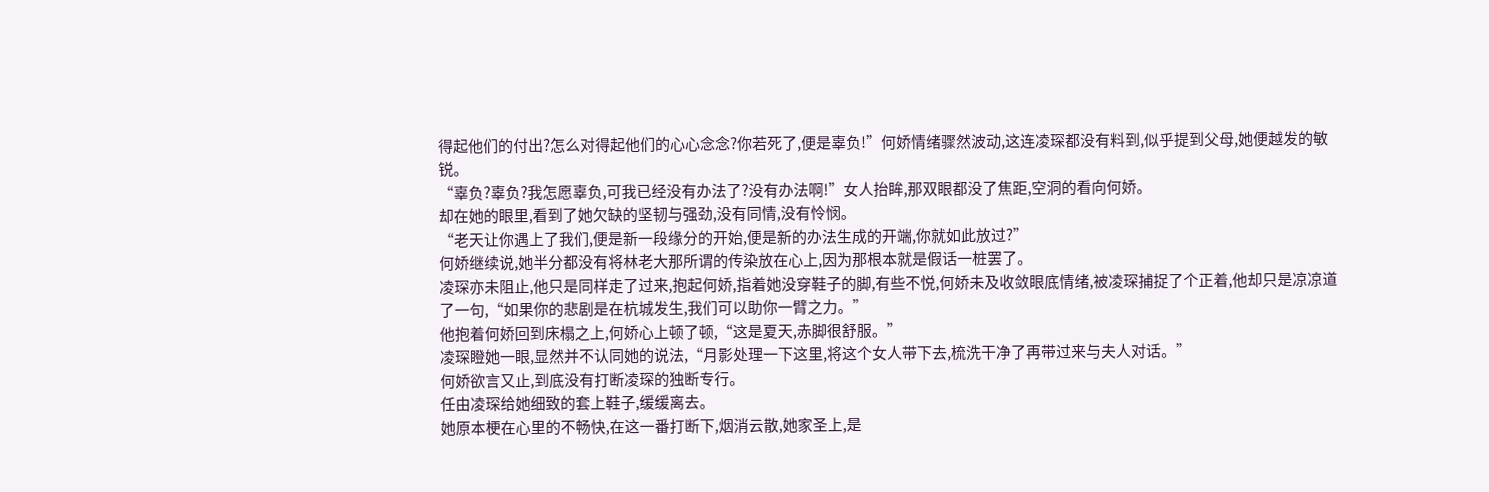得起他们的付出?怎么对得起他们的心心念念?你若死了,便是辜负!”何娇情绪骤然波动,这连凌琛都没有料到,似乎提到父母,她便越发的敏锐。
“辜负?辜负?我怎愿辜负,可我已经没有办法了?没有办法啊!”女人抬眸,那双眼都没了焦距,空洞的看向何娇。
却在她的眼里,看到了她欠缺的坚韧与强劲,没有同情,没有怜悯。
“老天让你遇上了我们,便是新一段缘分的开始,便是新的办法生成的开端,你就如此放过?”
何娇继续说,她半分都没有将林老大那所谓的传染放在心上,因为那根本就是假话一桩罢了。
凌琛亦未阻止,他只是同样走了过来,抱起何娇,指着她没穿鞋子的脚,有些不悦,何娇未及收敛眼底情绪,被凌琛捕捉了个正着,他却只是凉凉道了一句,“如果你的悲剧是在杭城发生,我们可以助你一臂之力。”
他抱着何娇回到床榻之上,何娇心上顿了顿,“这是夏天,赤脚很舒服。”
凌琛瞪她一眼,显然并不认同她的说法,“月影处理一下这里,将这个女人带下去,梳洗干净了再带过来与夫人对话。”
何娇欲言又止,到底没有打断凌琛的独断专行。
任由凌琛给她细致的套上鞋子,缓缓离去。
她原本梗在心里的不畅快,在这一番打断下,烟消云散,她家圣上,是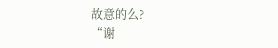故意的么?
“谢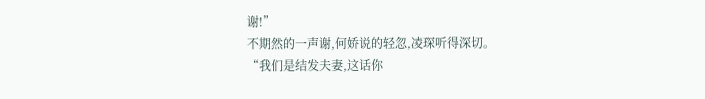谢!”
不期然的一声谢,何娇说的轻忽,凌琛听得深切。
“我们是结发夫妻,这话你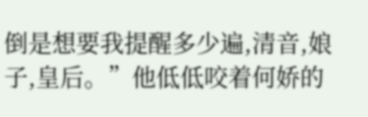倒是想要我提醒多少遍,清音,娘子,皇后。”他低低咬着何娇的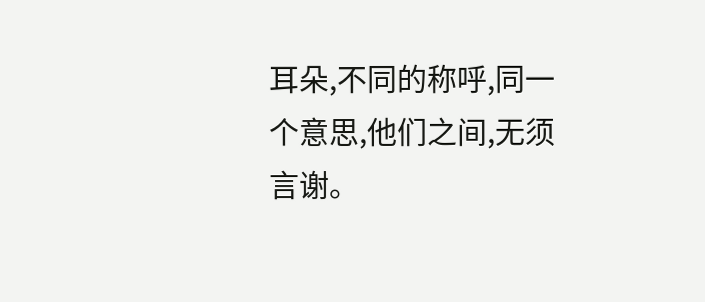耳朵,不同的称呼,同一个意思,他们之间,无须言谢。